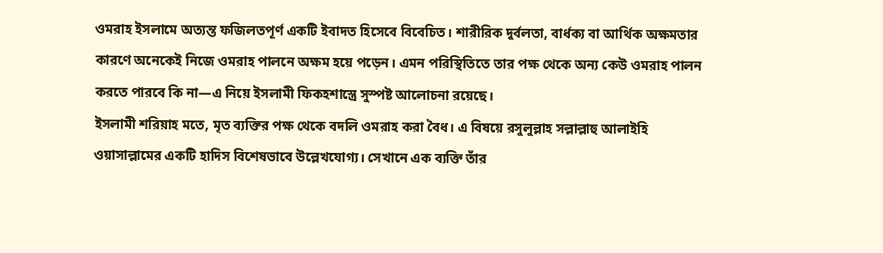ওমরাহ ইসলামে অত্যন্ত ফজিলতপূর্ণ একটি ইবাদত হিসেবে বিবেচিত। শারীরিক দুর্বলতা, বার্ধক্য বা আর্থিক অক্ষমতার কারণে অনেকেই নিজে ওমরাহ পালনে অক্ষম হয়ে পড়েন। এমন পরিস্থিতিতে তার পক্ষ থেকে অন্য কেউ ওমরাহ পালন করতে পারবে কি না—এ নিয়ে ইসলামী ফিকহশাস্ত্রে সুস্পষ্ট আলোচনা রয়েছে।
ইসলামী শরিয়াহ মতে, মৃত ব্যক্তির পক্ষ থেকে বদলি ওমরাহ করা বৈধ। এ বিষয়ে রসুলুল্লাহ সল্লাল্লাহু আলাইহি ওয়াসাল্লামের একটি হাদিস বিশেষভাবে উল্লেখযোগ্য। সেখানে এক ব্যক্তি তাঁর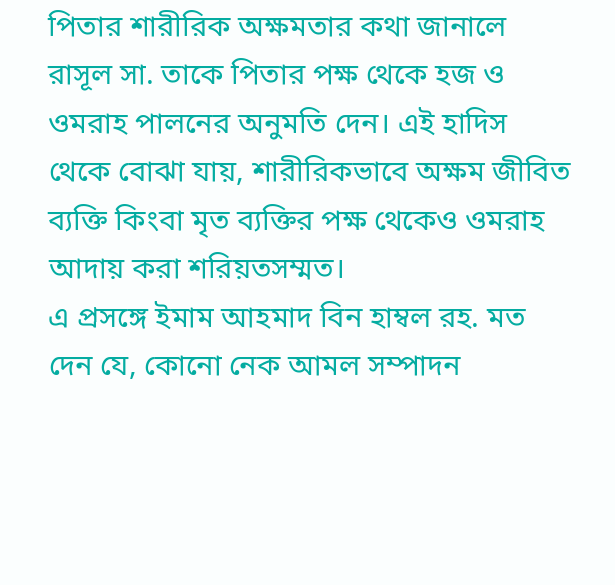পিতার শারীরিক অক্ষমতার কথা জানালে রাসূল সা. তাকে পিতার পক্ষ থেকে হজ ও ওমরাহ পালনের অনুমতি দেন। এই হাদিস থেকে বোঝা যায়, শারীরিকভাবে অক্ষম জীবিত ব্যক্তি কিংবা মৃত ব্যক্তির পক্ষ থেকেও ওমরাহ আদায় করা শরিয়তসম্মত।
এ প্রসঙ্গে ইমাম আহমাদ বিন হাম্বল রহ. মত দেন যে, কোনো নেক আমল সম্পাদন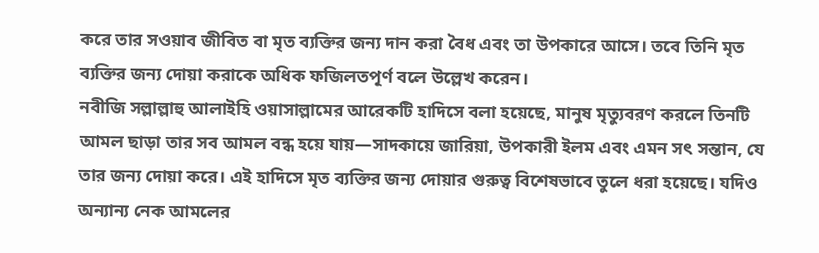করে তার সওয়াব জীবিত বা মৃত ব্যক্তির জন্য দান করা বৈধ এবং তা উপকারে আসে। তবে তিনি মৃত ব্যক্তির জন্য দোয়া করাকে অধিক ফজিলতপূর্ণ বলে উল্লেখ করেন।
নবীজি সল্লাল্লাহু আলাইহি ওয়াসাল্লামের আরেকটি হাদিসে বলা হয়েছে, মানুষ মৃত্যুবরণ করলে তিনটি আমল ছাড়া তার সব আমল বন্ধ হয়ে যায়—সাদকায়ে জারিয়া, উপকারী ইলম এবং এমন সৎ সন্তান, যে তার জন্য দোয়া করে। এই হাদিসে মৃত ব্যক্তির জন্য দোয়ার গুরুত্ব বিশেষভাবে তুলে ধরা হয়েছে। যদিও অন্যান্য নেক আমলের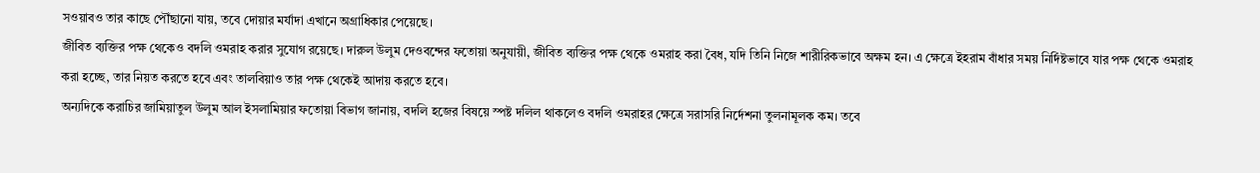সওয়াবও তার কাছে পৌঁছানো যায়, তবে দোয়ার মর্যাদা এখানে অগ্রাধিকার পেয়েছে।
জীবিত ব্যক্তির পক্ষ থেকেও বদলি ওমরাহ করার সুযোগ রয়েছে। দারুল উলুম দেওবন্দের ফতোয়া অনুযায়ী, জীবিত ব্যক্তির পক্ষ থেকে ওমরাহ করা বৈধ, যদি তিনি নিজে শারীরিকভাবে অক্ষম হন। এ ক্ষেত্রে ইহরাম বাঁধার সময় নির্দিষ্টভাবে যার পক্ষ থেকে ওমরাহ করা হচ্ছে, তার নিয়ত করতে হবে এবং তালবিয়াও তার পক্ষ থেকেই আদায় করতে হবে।
অন্যদিকে করাচির জামিয়াতুল উলুম আল ইসলামিয়ার ফতোয়া বিভাগ জানায়, বদলি হজের বিষয়ে স্পষ্ট দলিল থাকলেও বদলি ওমরাহর ক্ষেত্রে সরাসরি নির্দেশনা তুলনামূলক কম। তবে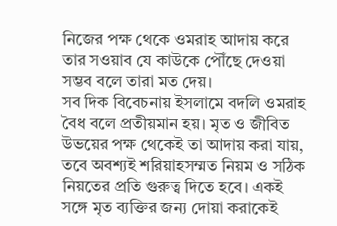নিজের পক্ষ থেকে ওমরাহ আদায় করে তার সওয়াব যে কাউকে পৌঁছে দেওয়া সম্ভব বলে তারা মত দেয়।
সব দিক বিবেচনায় ইসলামে বদলি ওমরাহ বৈধ বলে প্রতীয়মান হয়। মৃত ও জীবিত উভয়ের পক্ষ থেকেই তা আদায় করা যায়, তবে অবশ্যই শরিয়াহসম্মত নিয়ম ও সঠিক নিয়তের প্রতি গুরুত্ব দিতে হবে। একই সঙ্গে মৃত ব্যক্তির জন্য দোয়া করাকেই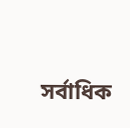সর্বাধিক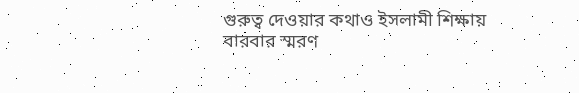গুরুত্ব দেওয়ার কথাও ইসলামী শিক্ষায় বারবার স্মরণ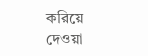করিয়ে দেওয়া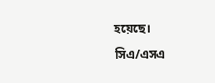হয়েছে।
সিএ/এসএ